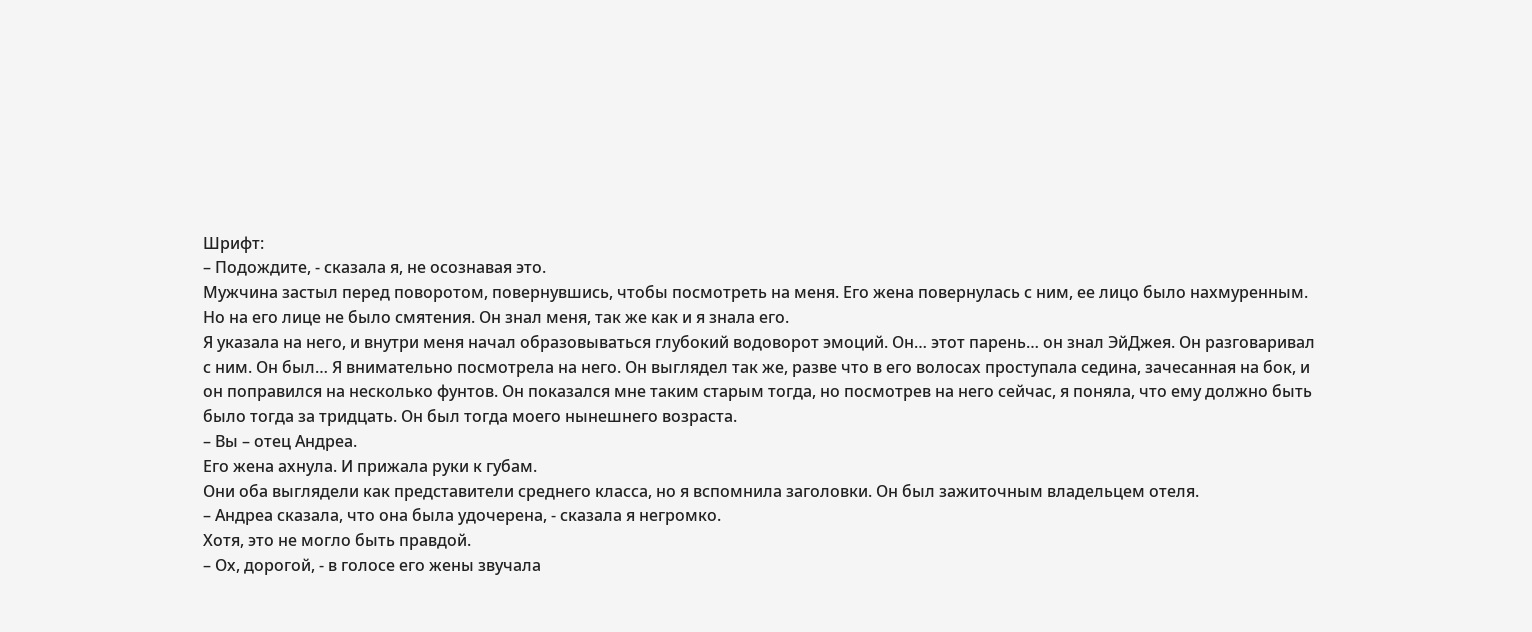Шрифт:
– Подождите, - сказала я, не осознавая это.
Мужчина застыл перед поворотом, повернувшись, чтобы посмотреть на меня. Его жена повернулась с ним, ее лицо было нахмуренным. Но на его лице не было смятения. Он знал меня, так же как и я знала его.
Я указала на него, и внутри меня начал образовываться глубокий водоворот эмоций. Он… этот парень… он знал ЭйДжея. Он разговаривал с ним. Он был… Я внимательно посмотрела на него. Он выглядел так же, разве что в его волосах проступала седина, зачесанная на бок, и он поправился на несколько фунтов. Он показался мне таким старым тогда, но посмотрев на него сейчас, я поняла, что ему должно быть было тогда за тридцать. Он был тогда моего нынешнего возраста.
– Вы – отец Андреа.
Его жена ахнула. И прижала руки к губам.
Они оба выглядели как представители среднего класса, но я вспомнила заголовки. Он был зажиточным владельцем отеля.
– Андреа сказала, что она была удочерена, - сказала я негромко.
Хотя, это не могло быть правдой.
– Ох, дорогой, - в голосе его жены звучала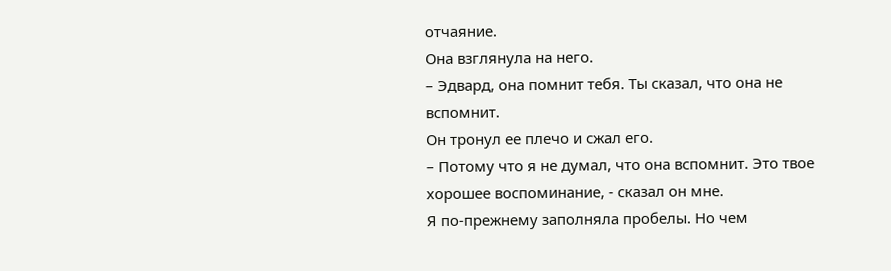отчаяние.
Она взглянула на него.
– Эдвард, она помнит тебя. Ты сказал, что она не вспомнит.
Он тронул ее плечо и сжал его.
– Потому что я не думал, что она вспомнит. Это твое хорошее воспоминание, - сказал он мне.
Я по-прежнему заполняла пробелы. Но чем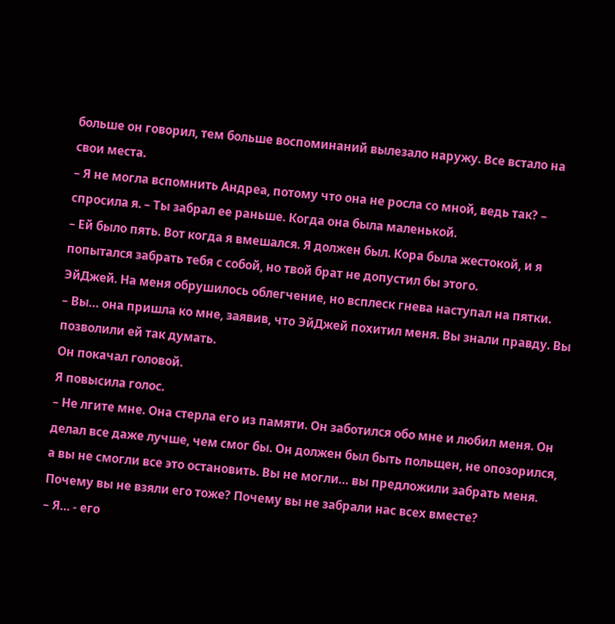больше он говорил, тем больше воспоминаний вылезало наружу. Все встало на свои места.
– Я не могла вспомнить Андреа, потому что она не росла со мной, ведь так? – спросила я. – Ты забрал ее раньше. Когда она была маленькой.
– Ей было пять. Вот когда я вмешался. Я должен был. Кора была жестокой, и я попытался забрать тебя с собой, но твой брат не допустил бы этого.
ЭйДжей. На меня обрушилось облегчение, но всплеск гнева наступал на пятки.
– Вы… она пришла ко мне, заявив, что ЭйДжей похитил меня. Вы знали правду. Вы позволили ей так думать.
Он покачал головой.
Я повысила голос.
– Не лгите мне. Она стерла его из памяти. Он заботился обо мне и любил меня. Он делал все даже лучше, чем смог бы. Он должен был быть польщен, не опозорился, а вы не смогли все это остановить. Вы не могли… вы предложили забрать меня. Почему вы не взяли его тоже? Почему вы не забрали нас всех вместе?
– Я… - его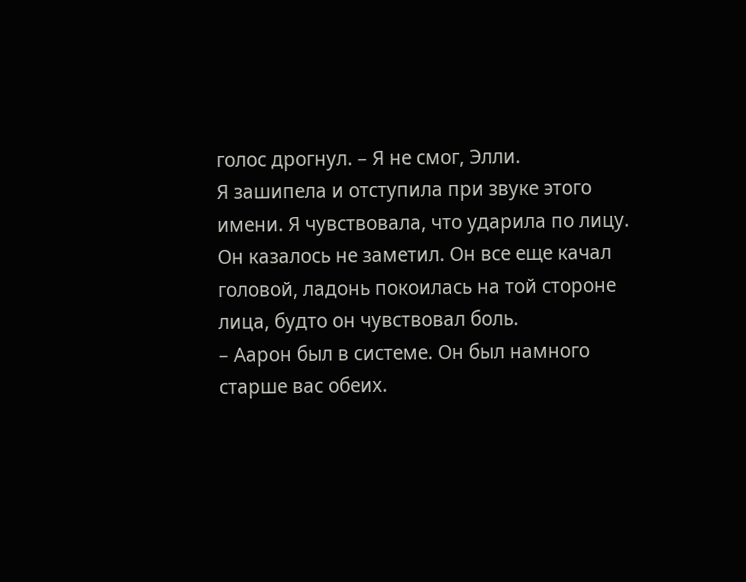голос дрогнул. – Я не смог, Элли.
Я зашипела и отступила при звуке этого имени. Я чувствовала, что ударила по лицу.
Он казалось не заметил. Он все еще качал головой, ладонь покоилась на той стороне лица, будто он чувствовал боль.
– Аарон был в системе. Он был намного старше вас обеих.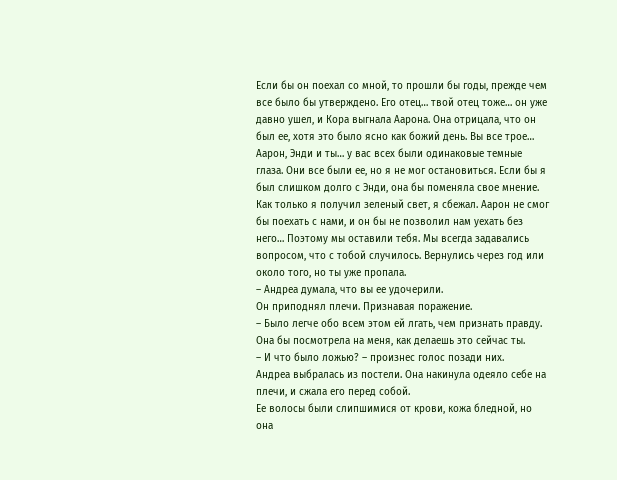Если бы он поехал со мной, то прошли бы годы, прежде чем все было бы утверждено. Его отец… твой отец тоже… он уже давно ушел, и Кора выгнала Аарона. Она отрицала, что он был ее, хотя это было ясно как божий день. Вы все трое… Аарон, Энди и ты… у вас всех были одинаковые темные глаза. Они все были ее, но я не мог остановиться. Если бы я был слишком долго с Энди, она бы поменяла свое мнение. Как только я получил зеленый свет, я сбежал. Аарон не смог бы поехать с нами, и он бы не позволил нам уехать без него… Поэтому мы оставили тебя. Мы всегда задавались вопросом, что с тобой случилось. Вернулись через год или около того, но ты уже пропала.
– Андреа думала, что вы ее удочерили.
Он приподнял плечи. Признавая поражение.
– Было легче обо всем этом ей лгать, чем признать правду. Она бы посмотрела на меня, как делаешь это сейчас ты.
– И что было ложью? – произнес голос позади них.
Андреа выбралась из постели. Она накинула одеяло себе на плечи, и сжала его перед собой.
Ее волосы были слипшимися от крови, кожа бледной, но она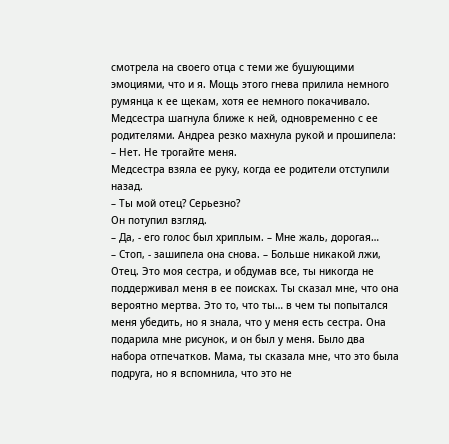смотрела на своего отца с теми же бушующими эмоциями, что и я. Мощь этого гнева прилила немного румянца к ее щекам, хотя ее немного покачивало.
Медсестра шагнула ближе к ней, одновременно с ее родителями. Андреа резко махнула рукой и прошипела:
– Нет. Не трогайте меня.
Медсестра взяла ее руку, когда ее родители отступили назад.
– Ты мой отец? Серьезно?
Он потупил взгляд.
– Да, - его голос был хриплым. – Мне жаль, дорогая…
– Стоп, - зашипела она снова. – Больше никакой лжи, Отец. Это моя сестра, и обдумав все, ты никогда не поддерживал меня в ее поисках. Ты сказал мне, что она вероятно мертва. Это то, что ты… в чем ты попытался меня убедить, но я знала, что у меня есть сестра. Она подарила мне рисунок, и он был у меня. Было два набора отпечатков. Мама, ты сказала мне, что это была подруга, но я вспомнила, что это не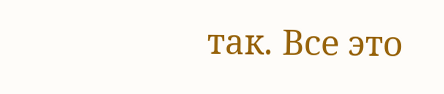так. Все это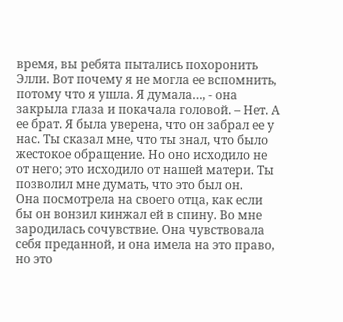время, вы ребята пытались похоронить Элли. Вот почему я не могла ее вспомнить, потому что я ушла. Я думала…, - она закрыла глаза и покачала головой. – Нет. А ее брат. Я была уверена, что он забрал ее у нас. Ты сказал мне, что ты знал, что было жестокое обращение. Но оно исходило не от него; это исходило от нашей матери. Ты позволил мне думать, что это был он.
Она посмотрела на своего отца, как если бы он вонзил кинжал ей в спину. Во мне зародилась сочувствие. Она чувствовала себя преданной, и она имела на это право, но это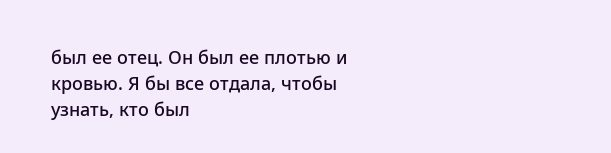был ее отец. Он был ее плотью и кровью. Я бы все отдала, чтобы узнать, кто был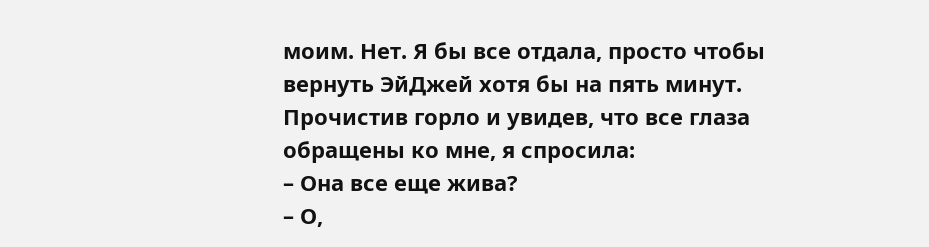моим. Нет. Я бы все отдала, просто чтобы вернуть ЭйДжей хотя бы на пять минут.
Прочистив горло и увидев, что все глаза обращены ко мне, я спросила:
– Она все еще жива?
– О,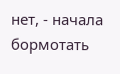нет, - начала бормотать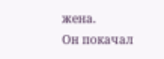жена.
Он покачал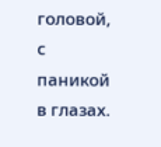головой, с паникой в глазах.